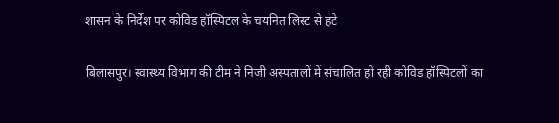शासन के निर्देश पर कोविड हॉस्पिटल के चयनित लिस्ट से हटे

बिलासपुर। स्वास्थ्य विभाग की टीम ने निजी अस्पतालों में संचालित हो रही कोविड हॉस्पिटलों का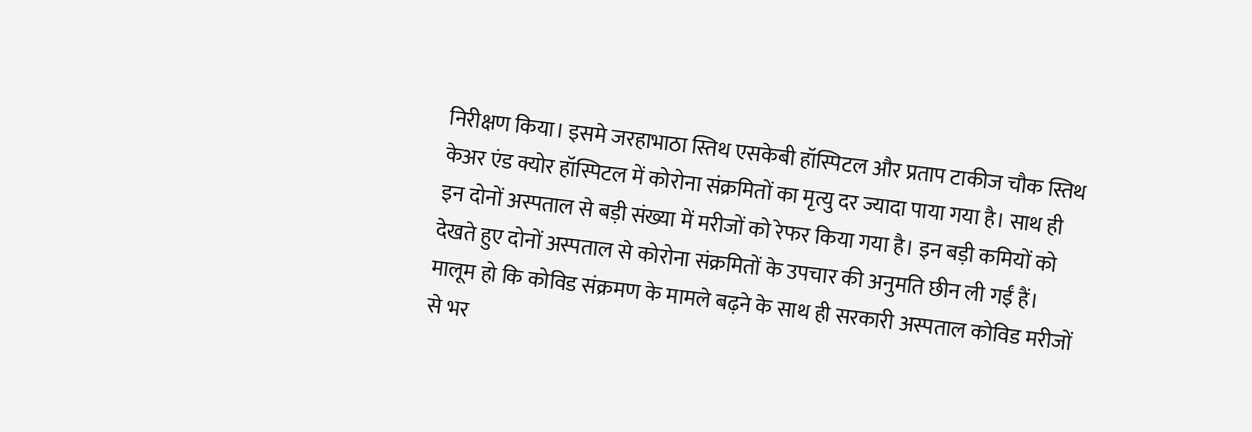निरीक्षण किया। इसमे जरहाभाठा स्तिथ एसकेबी हॉस्पिटल और प्रताप टाकीज चौक स्तिथ केअर एंड क्योर हॉस्पिटल में कोरोना संक्रमितों का मृत्यु दर ज्यादा पाया गया है। साथ ही इन दोनों अस्पताल से बड़ी संख्या में मरीजों को रेफर किया गया है। इन बड़ी कमियों को देखते हुए दोनों अस्पताल से कोरोना संक्रमितों के उपचार की अनुमति छीन ली गईं हैं।
मालूम हो कि कोविड संक्रमण के मामले बढ़ने के साथ ही सरकारी अस्पताल कोविड मरीजों से भर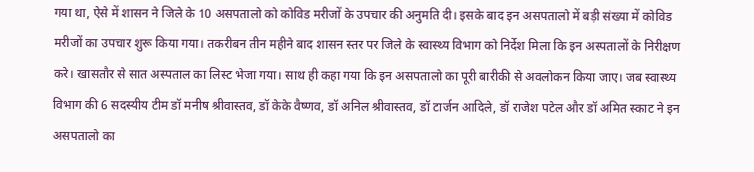गया था, ऐसे में शासन ने जिले के 10 असपतालो को कोविड मरीजों के उपचार की अनुमति दी। इसके बाद इन असपतालो में बड़ी संख्या में कोविड मरीजों का उपचार शुरू किया गया। तकरीबन तीन महीने बाद शासन स्तर पर जिले के स्वास्थ्य विभाग को निर्देश मिला कि इन अस्पतालों के निरीक्षण करे। खासतौर से सात अस्पताल का लिस्ट भेजा गया। साथ ही कहा गया कि इन असपतालो का पूरी बारीकी से अवलोकन किया जाए। जब स्वास्थ्य विभाग की 6 सदस्यीय टीम डॉ मनीष श्रीवास्तव, डॉ केके वैष्णव, डॉ अनिल श्रीवास्तव, डॉ टार्जन आदिले, डॉ राजेश पटेल और डॉ अमित स्काट ने इन असपतालो का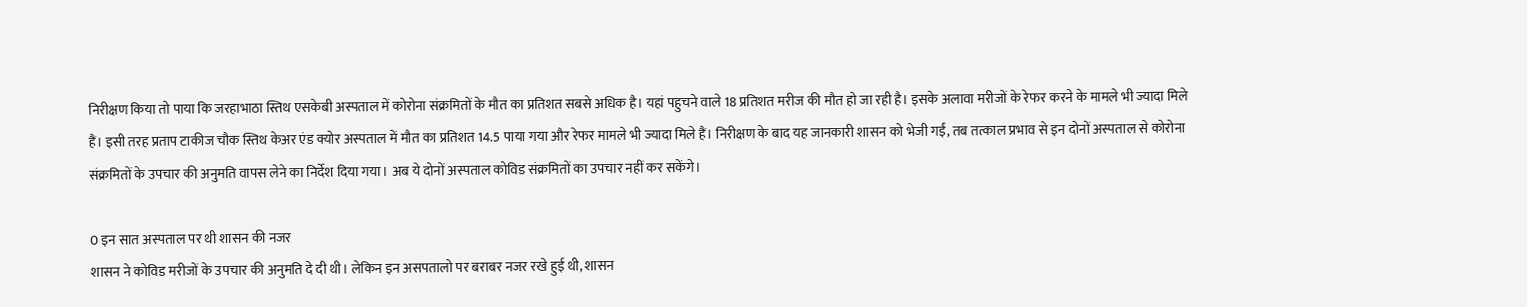निरीक्षण किया तो पाया कि जरहाभाठा स्तिथ एसकेबी अस्पताल में कोरोना संक्रमितों के मौत का प्रतिशत सबसे अधिक है। यहां पहुचने वाले 18 प्रतिशत मरीज की मौत हो जा रही है। इसके अलावा मरीजों के रेफर करने के मामले भी ज्यादा मिले हैं। इसी तरह प्रताप टाकीज चौक स्तिथ केअर एंड क्योर अस्पताल में मौत का प्रतिशत 14.5 पाया गया और रेफर मामले भी ज्यादा मिले हैं। निरीक्षण के बाद यह जानकारी शासन को भेजी गईं, तब तत्काल प्रभाव से इन दोनों अस्पताल से कोरोना संक्रमितों के उपचार की अनुमति वापस लेने का निर्देश दिया गया। अब ये दोनों अस्पताल कोविड संक्रमितों का उपचार नहीं कर सकेंगे।

0 इन सात अस्पताल पर थी शासन की नजर
शासन ने कोविड मरीजों के उपचार की अनुमति दे दी थी। लेकिन इन असपतालो पर बराबर नजर रखे हुई थी, शासन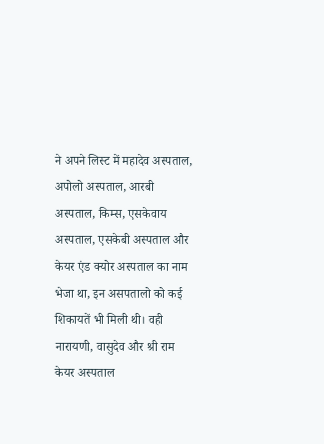ने अपने लिस्ट में महादेव अस्पताल, अपोलो अस्पताल, आरबी अस्पताल, किम्स, एसकेवाय अस्पताल, एसकेबी अस्पताल और केयर एंड क्योर अस्पताल का नाम भेजा था, इन असपतालो को कई शिकायतें भी मिली थी। वही नारायणी, वासुदेव और श्री राम केयर अस्पताल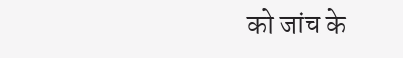को जांच के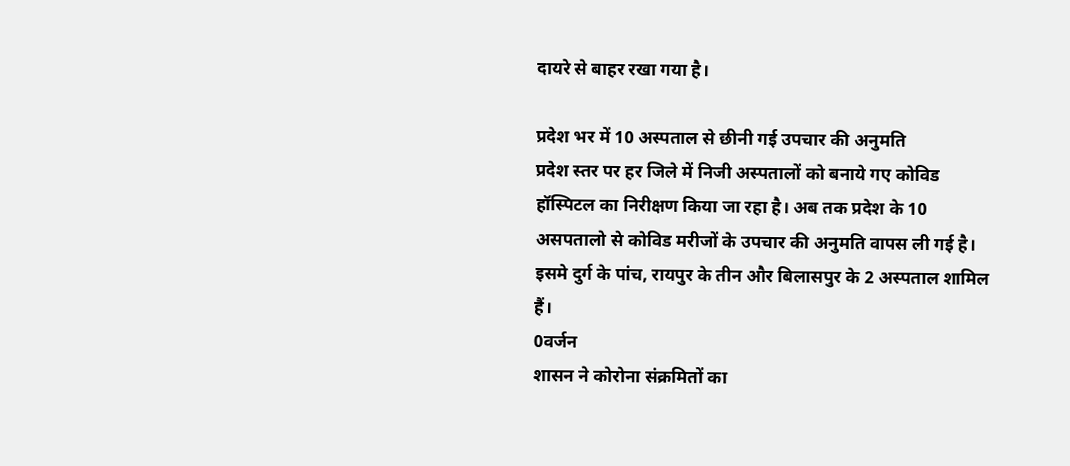दायरे से बाहर रखा गया है।

प्रदेश भर में 10 अस्पताल से छीनी गई उपचार की अनुमति
प्रदेश स्तर पर हर जिले में निजी अस्पतालों को बनाये गए कोविड हॉस्पिटल का निरीक्षण किया जा रहा है। अब तक प्रदेश के 10 असपतालो से कोविड मरीजों के उपचार की अनुमति वापस ली गई है। इसमे दुर्ग के पांच, रायपुर के तीन और बिलासपुर के 2 अस्पताल शामिल हैं।
0वर्जन
शासन ने कोरोना संक्रमितों का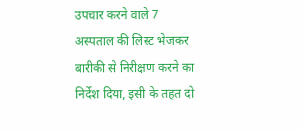उपचार करने वाले 7 अस्पताल की लिस्ट भेजकर बारीकी से निरीक्षण करने का निर्देश दिया, इसी के तहत दो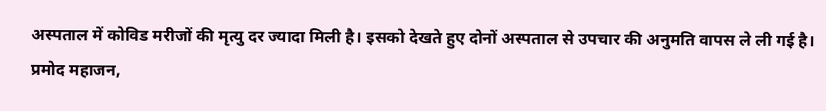अस्पताल में कोविड मरीजों की मृत्यु दर ज्यादा मिली है। इसको देखते हुए दोनों अस्पताल से उपचार की अनुमति वापस ले ली गई है।
प्रमोद महाजन,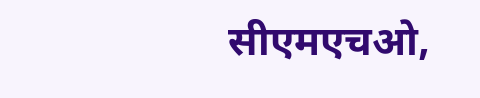सीएमएचओ,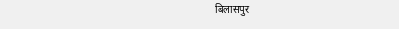बिलासपुर